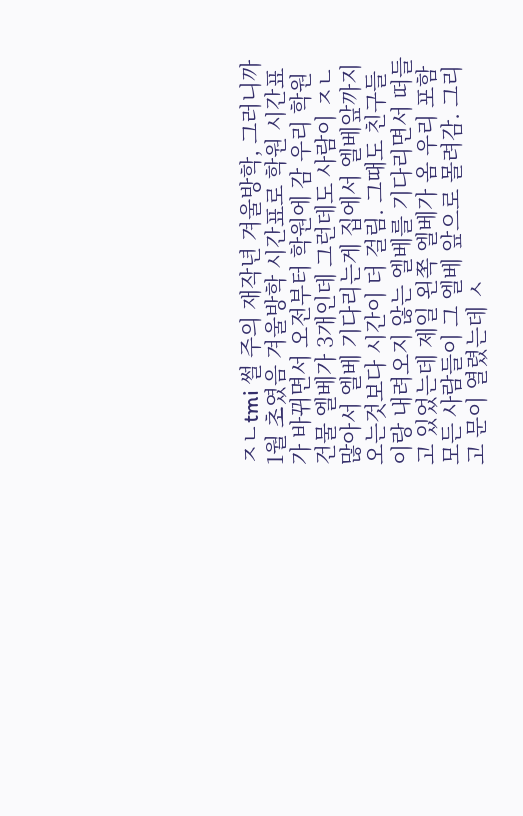ㅈㄴtmi 썰 주의 재작년 겨울방학, 그러니까 1월 초였음 겨울방학 시간표로 학원 시간표가 바뀌면서 오전부터 학원에 감 우리 학원건물 엘베가 3개인데 그런데도 사람이 ㅈㄴ많아서 엘베 기다리는게 집에서 엘베앞까지 오는것보다 시간이 더 걸림. 그때도 친구들이랑 내려오지 않는 엘베를 기다리면서 떠들고 있었는데 제일 왼쪽 엘베가 옴 우리 포함 모든 사람들이 그 엘베 앞으로 몰려감. 그리고 문이 열렸는데 ㅅ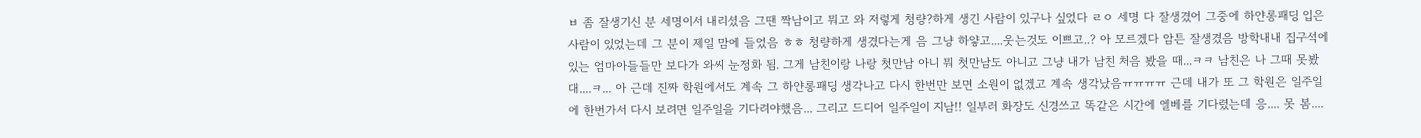ㅂ 좀 잘생기신 분 세명이서 내리셨음 그땐 짝남이고 뭐고 와 저렇게 청량?하게 생긴 사람이 있구나 싶었다 ㄹㅇ 세명 다 잘생겼어 그중에 하얀롱패딩 입은 사람이 있었는데 그 분이 제일 맘에 들었음 ㅎㅎ 청량하게 생겼다는게 음 그냥 하얗고....웃는것도 이쁘고..? 아 모르겠다 암튼 잘생겼음 방학내내 집구석에 있는 엄마아들들만 보다가 와씨 눈정화 됨. 그게 남친이랑 나랑 첫만남 아니 뭐 첫만남도 아니고 그냥 내가 남친 처음 봤을 때...ㅋㅋ 남친은 나 그때 못봤대....ㅋ... 아 근데 진짜 학원에서도 계속 그 하얀롱패딩 생각나고 다시 한번만 보면 소원이 없겠고 계속 생각났음ㅠㅠㅠㅠ 근데 내가 또 그 학원은 일주일에 한번가서 다시 보려면 일주일을 기다려야했음... 그리고 드디어 일주일이 지남!! 일부러 화장도 신경쓰고 똑같은 시간에 엘베를 기다렸는데 응.... 못 봄....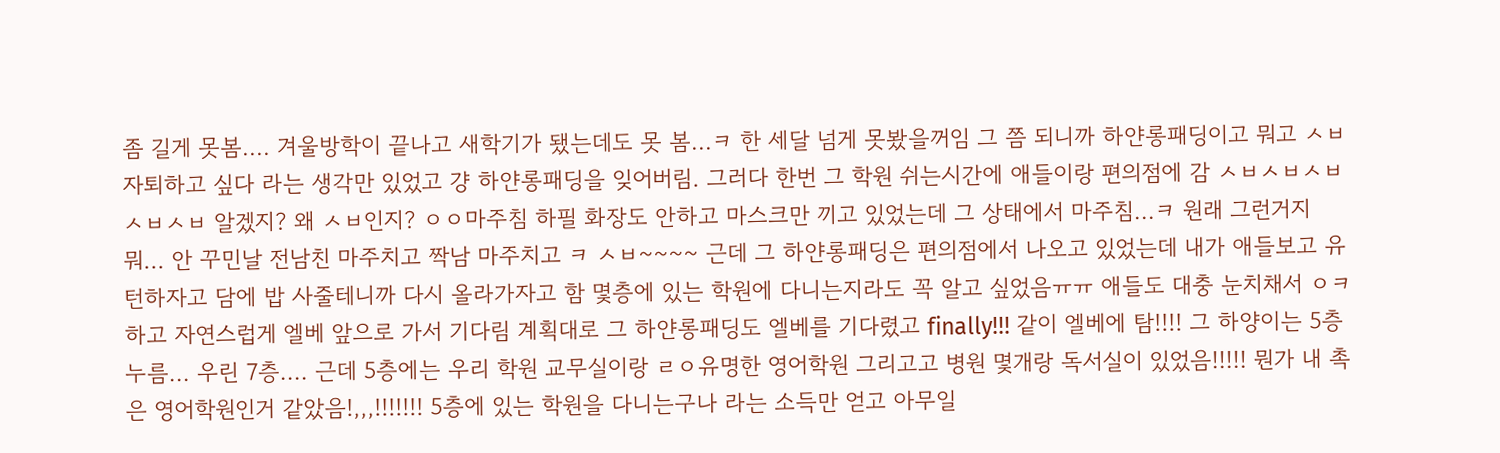좀 길게 못봄.... 겨울방학이 끝나고 새학기가 됐는데도 못 봄...ㅋ 한 세달 넘게 못봤을꺼임 그 쯤 되니까 하얀롱패딩이고 뭐고 ㅅㅂ자퇴하고 싶다 라는 생각만 있었고 걍 하얀롱패딩을 잊어버림. 그러다 한번 그 학원 쉬는시간에 애들이랑 편의점에 감 ㅅㅂㅅㅂㅅㅂㅅㅂㅅㅂ 알겠지? 왜 ㅅㅂ인지? ㅇㅇ마주침 하필 화장도 안하고 마스크만 끼고 있었는데 그 상태에서 마주침...ㅋ 원래 그런거지 뭐... 안 꾸민날 전남친 마주치고 짝남 마주치고 ㅋ ㅅㅂ~~~~ 근데 그 하얀롱패딩은 편의점에서 나오고 있었는데 내가 애들보고 유턴하자고 담에 밥 사줄테니까 다시 올라가자고 함 몇층에 있는 학원에 다니는지라도 꼭 알고 싶었음ㅠㅠ 애들도 대충 눈치채서 ㅇㅋ하고 자연스럽게 엘베 앞으로 가서 기다림 계획대로 그 하얀롱패딩도 엘베를 기다렸고 finally!!! 같이 엘베에 탐!!!! 그 하양이는 5층 누름... 우린 7층.... 근데 5층에는 우리 학원 교무실이랑 ㄹㅇ유명한 영어학원 그리고고 병원 몇개랑 독서실이 있었음!!!!! 뭔가 내 촉은 영어학원인거 같았음!,,,!!!!!!! 5층에 있는 학원을 다니는구나 라는 소득만 얻고 아무일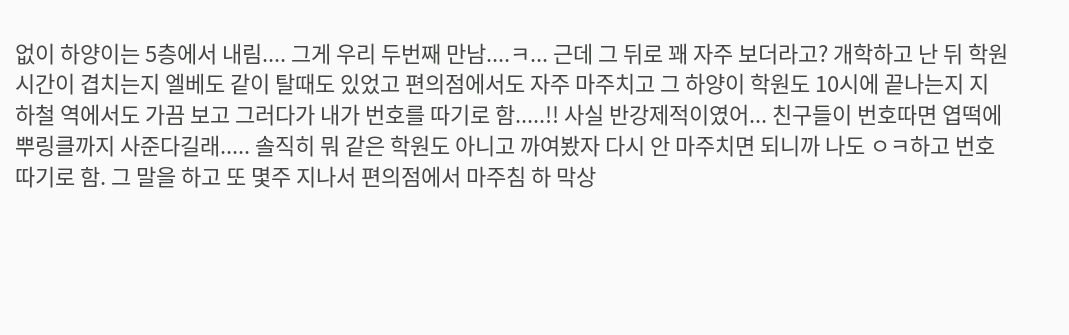없이 하양이는 5층에서 내림.... 그게 우리 두번째 만남....ㅋ... 근데 그 뒤로 꽤 자주 보더라고? 개학하고 난 뒤 학원시간이 겹치는지 엘베도 같이 탈때도 있었고 편의점에서도 자주 마주치고 그 하양이 학원도 10시에 끝나는지 지하철 역에서도 가끔 보고 그러다가 내가 번호를 따기로 함.....!! 사실 반강제적이였어... 친구들이 번호따면 엽떡에 뿌링클까지 사준다길래..... 솔직히 뭐 같은 학원도 아니고 까여봤자 다시 안 마주치면 되니까 나도 ㅇㅋ하고 번호따기로 함. 그 말을 하고 또 몇주 지나서 편의점에서 마주침 하 막상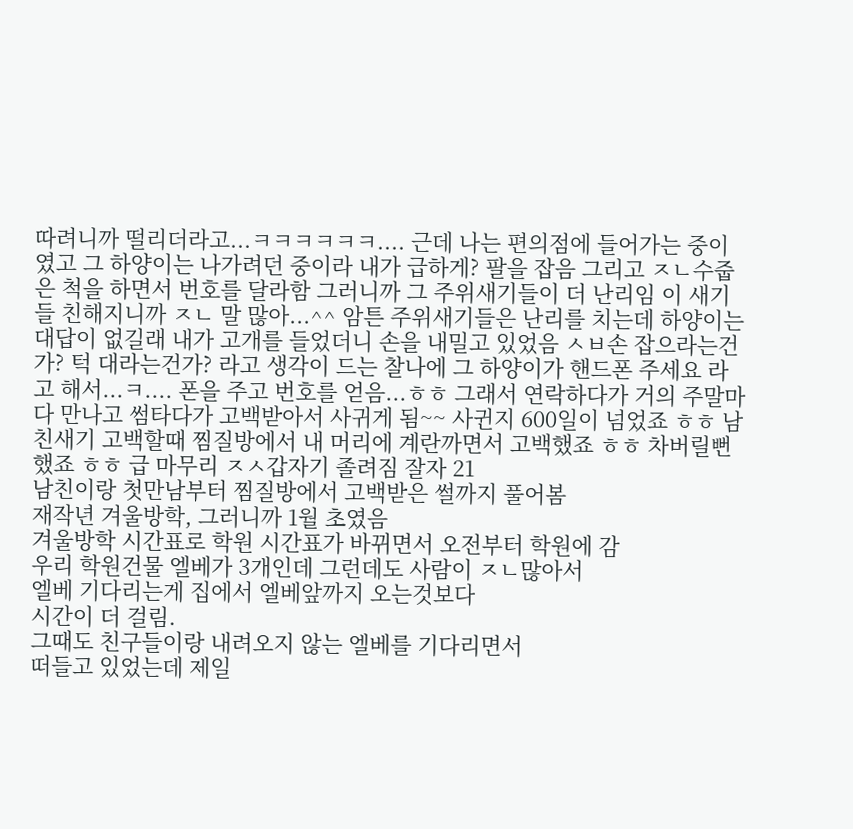따려니까 떨리더라고...ㅋㅋㅋㅋㅋㅋ.... 근데 나는 편의점에 들어가는 중이였고 그 하양이는 나가려던 중이라 내가 급하게? 팔을 잡음 그리고 ㅈㄴ수줍은 척을 하면서 번호를 달라함 그러니까 그 주위새기들이 더 난리임 이 새기들 친해지니까 ㅈㄴ 말 많아...^^ 암튼 주위새기들은 난리를 치는데 하양이는 대답이 없길래 내가 고개를 들었더니 손을 내밀고 있었음 ㅅㅂ손 잡으라는건가? 턱 대라는건가? 라고 생각이 드는 찰나에 그 하양이가 핸드폰 주세요 라고 해서...ㅋ.... 폰을 주고 번호를 얻음...ㅎㅎ 그래서 연락하다가 거의 주말마다 만나고 썸타다가 고백받아서 사귀게 됨~~ 사귄지 600일이 넘었죠 ㅎㅎ 남친새기 고백할때 찜질방에서 내 머리에 계란까면서 고백했죠 ㅎㅎ 차버릴뻔 했죠 ㅎㅎ 급 마무리 ㅈㅅ갑자기 졸려짐 잘자 21
남친이랑 첫만남부터 찜질방에서 고백받은 썰까지 풀어봄
재작년 겨울방학, 그러니까 1월 초였음
겨울방학 시간표로 학원 시간표가 바뀌면서 오전부터 학원에 감
우리 학원건물 엘베가 3개인데 그런데도 사람이 ㅈㄴ많아서
엘베 기다리는게 집에서 엘베앞까지 오는것보다
시간이 더 걸림.
그때도 친구들이랑 내려오지 않는 엘베를 기다리면서
떠들고 있었는데 제일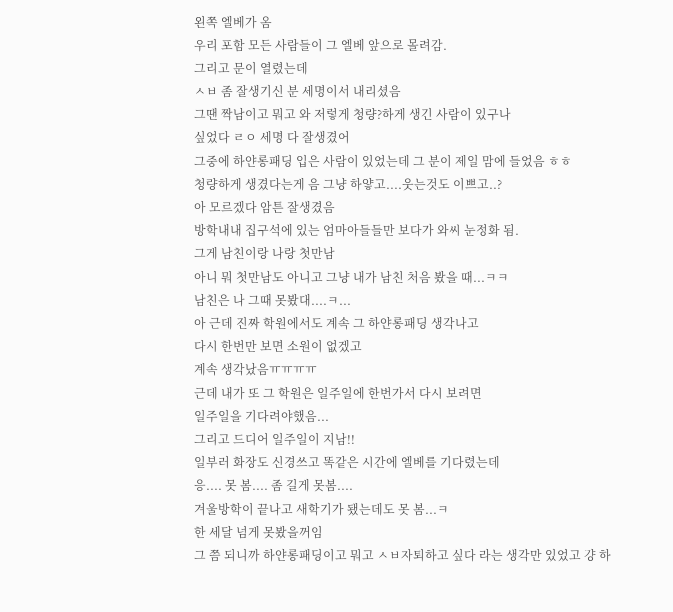왼쪽 엘베가 옴
우리 포함 모든 사람들이 그 엘베 앞으로 몰려감.
그리고 문이 열렸는데
ㅅㅂ 좀 잘생기신 분 세명이서 내리셨음
그땐 짝남이고 뭐고 와 저렇게 청량?하게 생긴 사람이 있구나
싶었다 ㄹㅇ 세명 다 잘생겼어
그중에 하얀롱패딩 입은 사람이 있었는데 그 분이 제일 맘에 들었음 ㅎㅎ
청량하게 생겼다는게 음 그냥 하얗고....웃는것도 이쁘고..?
아 모르겠다 암튼 잘생겼음
방학내내 집구석에 있는 엄마아들들만 보다가 와씨 눈정화 됨.
그게 남친이랑 나랑 첫만남
아니 뭐 첫만남도 아니고 그냥 내가 남친 처음 봤을 때...ㅋㅋ
남친은 나 그때 못봤대....ㅋ...
아 근데 진짜 학원에서도 계속 그 하얀롱패딩 생각나고
다시 한번만 보면 소원이 없겠고
계속 생각났음ㅠㅠㅠㅠ
근데 내가 또 그 학원은 일주일에 한번가서 다시 보려면
일주일을 기다려야했음...
그리고 드디어 일주일이 지남!!
일부러 화장도 신경쓰고 똑같은 시간에 엘베를 기다렸는데
응.... 못 봄.... 좀 길게 못봄....
겨울방학이 끝나고 새학기가 됐는데도 못 봄...ㅋ
한 세달 넘게 못봤을꺼임
그 쯤 되니까 하얀롱패딩이고 뭐고 ㅅㅂ자퇴하고 싶다 라는 생각만 있었고 걍 하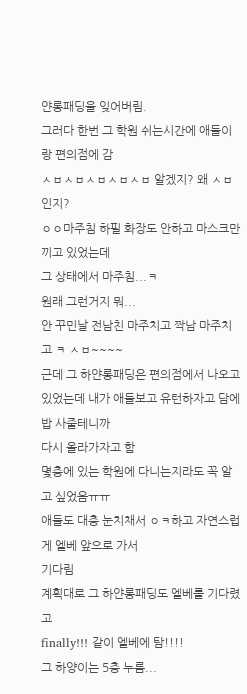얀롱패딩을 잊어버림.
그러다 한번 그 학원 쉬는시간에 애들이랑 편의점에 감
ㅅㅂㅅㅂㅅㅂㅅㅂㅅㅂ 알겠지? 왜 ㅅㅂ인지?
ㅇㅇ마주침 하필 화장도 안하고 마스크만 끼고 있었는데
그 상태에서 마주침...ㅋ
원래 그런거지 뭐...
안 꾸민날 전남친 마주치고 짝남 마주치고 ㅋ ㅅㅂ~~~~
근데 그 하얀롱패딩은 편의점에서 나오고 있었는데 내가 애들보고 유턴하자고 담에 밥 사줄테니까
다시 올라가자고 함
몇층에 있는 학원에 다니는지라도 꼭 알고 싶었음ㅠㅠ
애들도 대충 눈치채서 ㅇㅋ하고 자연스럽게 엘베 앞으로 가서
기다림
계획대로 그 하얀롱패딩도 엘베를 기다렸고
finally!!! 같이 엘베에 탐!!!!
그 하양이는 5층 누름...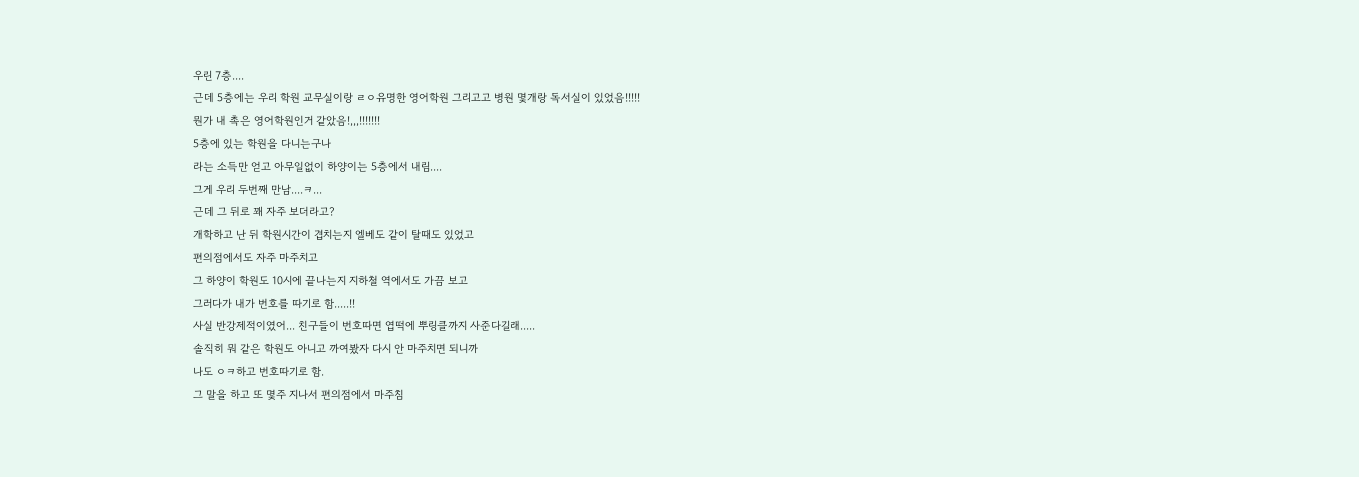우린 7층....
근데 5층에는 우리 학원 교무실이랑 ㄹㅇ유명한 영어학원 그리고고 병원 몇개랑 독서실이 있었음!!!!!
뭔가 내 촉은 영어학원인거 같았음!,,,!!!!!!!
5층에 있는 학원을 다니는구나
라는 소득만 얻고 아무일없이 하양이는 5층에서 내림....
그게 우리 두번째 만남....ㅋ...
근데 그 뒤로 꽤 자주 보더라고?
개학하고 난 뒤 학원시간이 겹치는지 엘베도 같이 탈때도 있었고
편의점에서도 자주 마주치고
그 하양이 학원도 10시에 끝나는지 지하철 역에서도 가끔 보고
그러다가 내가 번호를 따기로 함.....!!
사실 반강제적이였어... 친구들이 번호따면 엽떡에 뿌링클까지 사준다길래.....
솔직히 뭐 같은 학원도 아니고 까여봤자 다시 안 마주치면 되니까
나도 ㅇㅋ하고 번호따기로 함.
그 말을 하고 또 몇주 지나서 편의점에서 마주침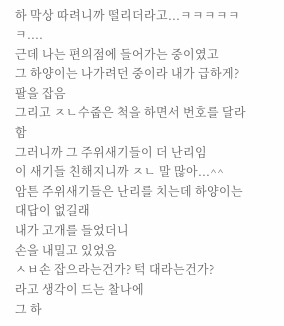하 막상 따려니까 떨리더라고...ㅋㅋㅋㅋㅋㅋ....
근데 나는 편의점에 들어가는 중이였고
그 하양이는 나가려던 중이라 내가 급하게? 팔을 잡음
그리고 ㅈㄴ수줍은 척을 하면서 번호를 달라함
그러니까 그 주위새기들이 더 난리임
이 새기들 친해지니까 ㅈㄴ 말 많아...^^
암튼 주위새기들은 난리를 치는데 하양이는 대답이 없길래
내가 고개를 들었더니
손을 내밀고 있었음
ㅅㅂ손 잡으라는건가? 턱 대라는건가?
라고 생각이 드는 찰나에
그 하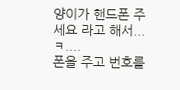양이가 핸드폰 주세요 라고 해서...ㅋ....
폰을 주고 번호를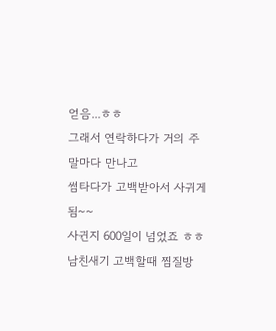얻음...ㅎㅎ
그래서 연락하다가 거의 주말마다 만나고
썸타다가 고백받아서 사귀게 됨~~
사귄지 600일이 넘었죠 ㅎㅎ
남친새기 고백할때 찜질방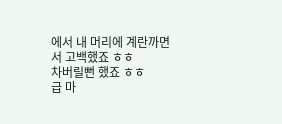에서 내 머리에 계란까면서 고백했죠 ㅎㅎ
차버릴뻔 했죠 ㅎㅎ
급 마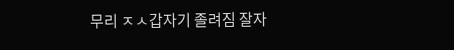무리 ㅈㅅ갑자기 졸려짐 잘자